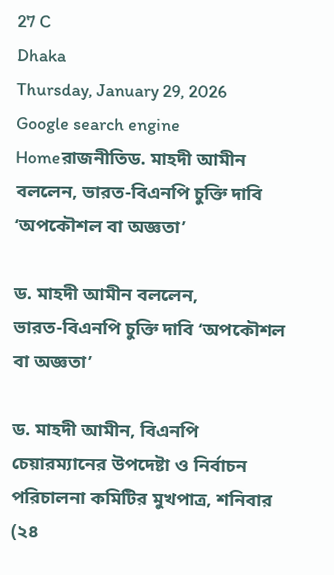27 C
Dhaka
Thursday, January 29, 2026
Google search engine
Homeরাজনীতিড. মাহদী আমীন বললেন, ভারত‑বিএনপি চুক্তি দাবি ‘অপকৌশল বা অজ্ঞতা’

ড. মাহদী আমীন বললেন, ভারত‑বিএনপি চুক্তি দাবি ‘অপকৌশল বা অজ্ঞতা’

ড. মাহদী আমীন, বিএনপি চেয়ারম্যানের উপদেষ্টা ও নির্বাচন পরিচালনা কমিটির মুখপাত্র, শনিবার (২৪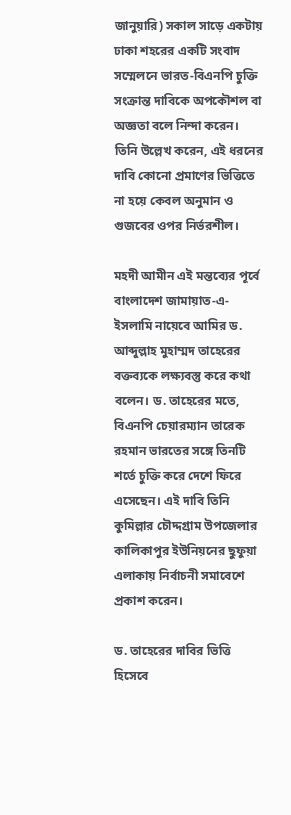জানুয়ারি) সকাল সাড়ে একটায় ঢাকা শহরের একটি সংবাদ সম্মেলনে ভারত‑বিএনপি চুক্তি সংক্রান্ত দাবিকে অপকৌশল বা অজ্ঞতা বলে নিন্দা করেন। তিনি উল্লেখ করেন, এই ধরনের দাবি কোনো প্রমাণের ভিত্তিতে না হয়ে কেবল অনুমান ও গুজবের ওপর নির্ভরশীল।

মহদী আমীন এই মন্তব্যের পূর্বে বাংলাদেশ জামায়াত-এ-ইসলামি নায়েবে আমির ড. আব্দুল্লাহ মুহাম্মদ তাহেরের বক্তব্যকে লক্ষ্যবস্তু করে কথা বলেন। ড. তাহেরের মতে, বিএনপি চেয়ারম্যান তারেক রহমান ভারতের সঙ্গে তিনটি শর্তে চুক্তি করে দেশে ফিরে এসেছেন। এই দাবি তিনি কুমিল্লার চৌদ্দগ্রাম উপজেলার কালিকাপুর ইউনিয়নের ছুফুয়া এলাকায় নির্বাচনী সমাবেশে প্রকাশ করেন।

ড. তাহেরের দাবির ভিত্তি হিসেবে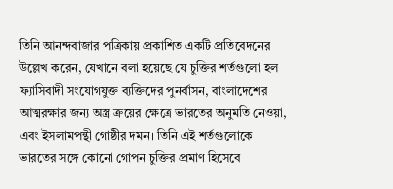তিনি আনন্দবাজার পত্রিকায় প্রকাশিত একটি প্রতিবেদনের উল্লেখ করেন, যেখানে বলা হয়েছে যে চুক্তির শর্তগুলো হল ফ্যাসিবাদী সংযোগযুক্ত ব্যক্তিদের পুনর্বাসন, বাংলাদেশের আত্মরক্ষার জন্য অস্ত্র ক্রয়ের ক্ষেত্রে ভারতের অনুমতি নেওয়া, এবং ইসলামপন্থী গোষ্ঠীর দমন। তিনি এই শর্তগুলোকে ভারতের সঙ্গে কোনো গোপন চুক্তির প্রমাণ হিসেবে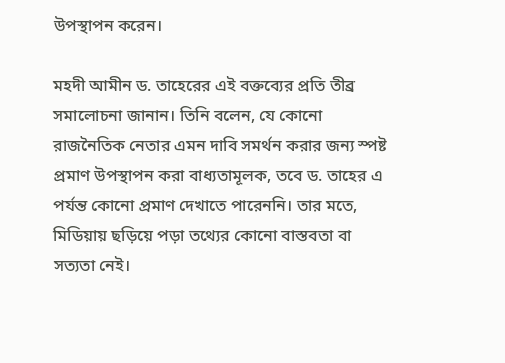উপস্থাপন করেন।

মহদী আমীন ড. তাহেরের এই বক্তব্যের প্রতি তীব্র সমালোচনা জানান। তিনি বলেন, যে কোনো রাজনৈতিক নেতার এমন দাবি সমর্থন করার জন্য স্পষ্ট প্রমাণ উপস্থাপন করা বাধ্যতামূলক, তবে ড. তাহের এ পর্যন্ত কোনো প্রমাণ দেখাতে পারেননি। তার মতে, মিডিয়ায় ছড়িয়ে পড়া তথ্যের কোনো বাস্তবতা বা সত্যতা নেই।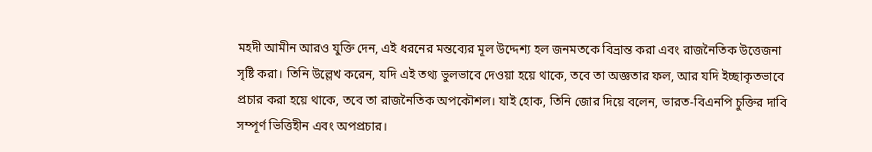মহদী আমীন আরও যুক্তি দেন, এই ধরনের মন্তব্যের মূল উদ্দেশ্য হল জনমতকে বিভ্রান্ত করা এবং রাজনৈতিক উত্তেজনা সৃষ্টি করা। তিনি উল্লেখ করেন, যদি এই তথ্য ভুলভাবে দেওয়া হয়ে থাকে, তবে তা অজ্ঞতার ফল, আর যদি ইচ্ছাকৃতভাবে প্রচার করা হয়ে থাকে, তবে তা রাজনৈতিক অপকৌশল। যাই হোক, তিনি জোর দিয়ে বলেন, ভারত‑বিএনপি চুক্তির দাবি সম্পূর্ণ ভিত্তিহীন এবং অপপ্রচার।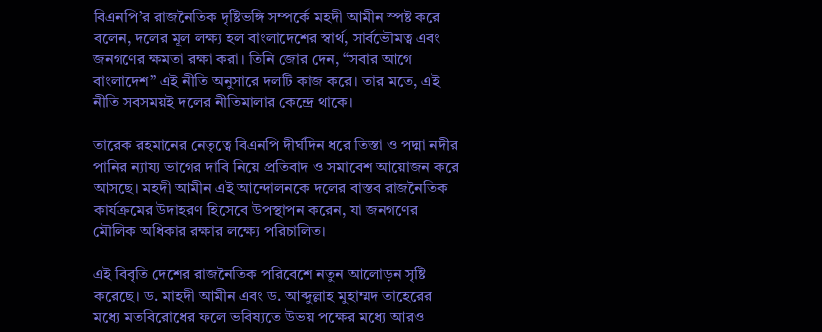বিএনপি’র রাজনৈতিক দৃষ্টিভঙ্গি সম্পর্কে মহদী আমীন স্পষ্ট করে বলেন, দলের মূল লক্ষ্য হল বাংলাদেশের স্বার্থ, সার্বভৌমত্ব এবং জনগণের ক্ষমতা রক্ষা করা। তিনি জোর দেন, “সবার আগে বাংলাদেশ” এই নীতি অনুসারে দলটি কাজ করে। তার মতে, এই নীতি সবসময়ই দলের নীতিমালার কেন্দ্রে থাকে।

তারেক রহমানের নেতৃত্বে বিএনপি দীর্ঘদিন ধরে তিস্তা ও পদ্মা নদীর পানির ন্যায্য ভাগের দাবি নিয়ে প্রতিবাদ ও সমাবেশ আয়োজন করে আসছে। মহদী আমীন এই আন্দোলনকে দলের বাস্তব রাজনৈতিক কার্যক্রমের উদাহরণ হিসেবে উপস্থাপন করেন, যা জনগণের মৌলিক অধিকার রক্ষার লক্ষ্যে পরিচালিত।

এই বিবৃতি দেশের রাজনৈতিক পরিবেশে নতুন আলোড়ন সৃষ্টি করেছে। ড. মাহদী আমীন এবং ড. আব্দুল্লাহ মুহাম্মদ তাহেরের মধ্যে মতবিরোধের ফলে ভবিষ্যতে উভয় পক্ষের মধ্যে আরও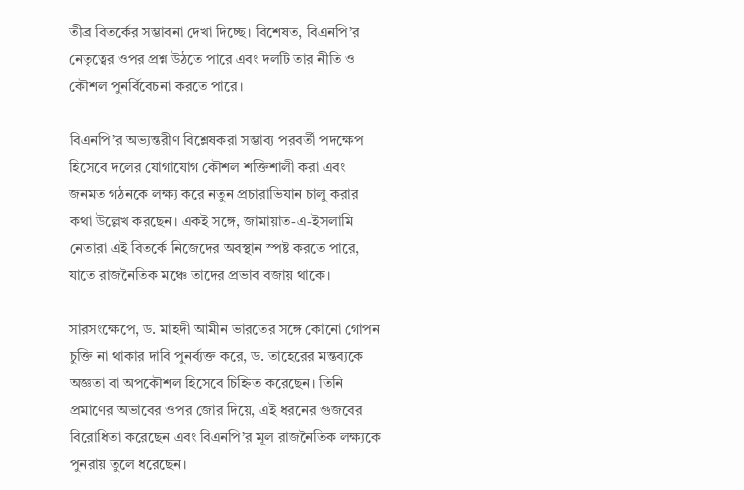তীব্র বিতর্কের সম্ভাবনা দেখা দিচ্ছে। বিশেষত, বিএনপি’র নেতৃত্বের ওপর প্রশ্ন উঠতে পারে এবং দলটি তার নীতি ও কৌশল পুনর্বিবেচনা করতে পারে।

বিএনপি’র অভ্যন্তরীণ বিশ্লেষকরা সম্ভাব্য পরবর্তী পদক্ষেপ হিসেবে দলের যোগাযোগ কৌশল শক্তিশালী করা এবং জনমত গঠনকে লক্ষ্য করে নতুন প্রচারাভিযান চালু করার কথা উল্লেখ করছেন। একই সঙ্গে, জামায়াত-এ-ইসলামি নেতারা এই বিতর্কে নিজেদের অবস্থান স্পষ্ট করতে পারে, যাতে রাজনৈতিক মঞ্চে তাদের প্রভাব বজায় থাকে।

সারসংক্ষেপে, ড. মাহদী আমীন ভারতের সঙ্গে কোনো গোপন চুক্তি না থাকার দাবি পুনর্ব্যক্ত করে, ড. তাহেরের মন্তব্যকে অজ্ঞতা বা অপকৌশল হিসেবে চিহ্নিত করেছেন। তিনি প্রমাণের অভাবের ওপর জোর দিয়ে, এই ধরনের গুজবের বিরোধিতা করেছেন এবং বিএনপি’র মূল রাজনৈতিক লক্ষ্যকে পুনরায় তুলে ধরেছেন।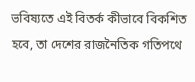ভবিষ্যতে এই বিতর্ক কীভাবে বিকশিত হবে, তা দেশের রাজনৈতিক গতিপথে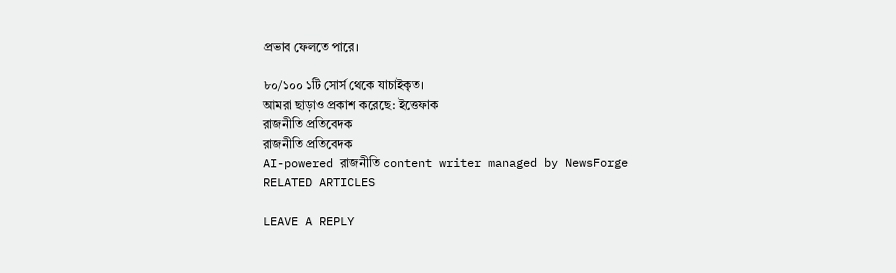প্রভাব ফেলতে পারে।

৮০/১০০ ১টি সোর্স থেকে যাচাইকৃত।
আমরা ছাড়াও প্রকাশ করেছে: ইত্তেফাক
রাজনীতি প্রতিবেদক
রাজনীতি প্রতিবেদক
AI-powered রাজনীতি content writer managed by NewsForge
RELATED ARTICLES

LEAVE A REPLY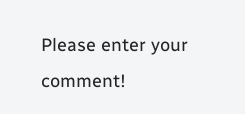Please enter your comment!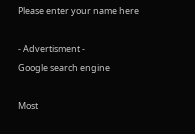Please enter your name here

- Advertisment -
Google search engine

Most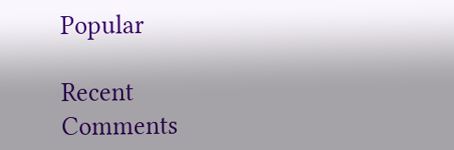Popular

Recent Comments